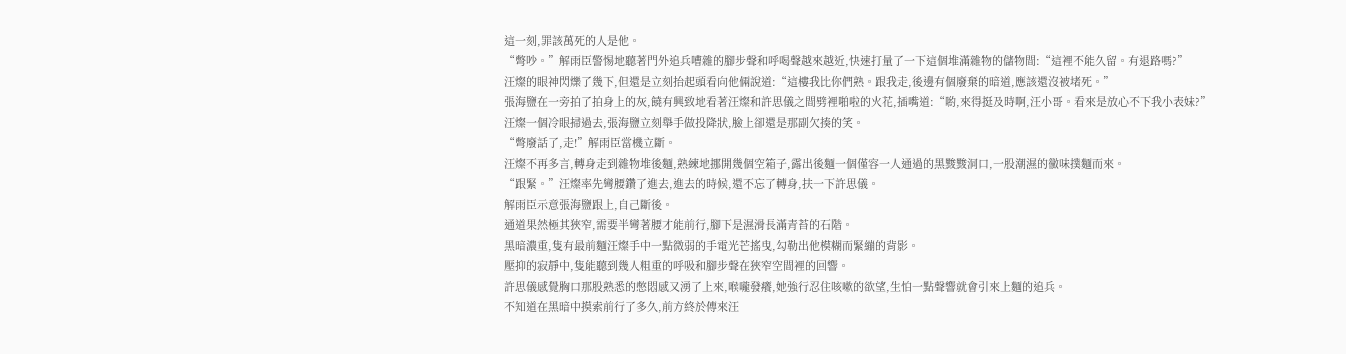這一刻,罪該萬死的人是他。
“彆吵。”解雨臣警惕地聽著門外追兵嘈雜的腳步聲和呼喝聲越來越近,快速打量了一下這個堆滿雜物的儲物間:“這裡不能久留。有退路嗎?”
汪燦的眼神閃爍了幾下,但還是立刻抬起頭看向他倆說道:“這樓我比你們熟。跟我走,後邊有個廢棄的暗道,應該還沒被堵死。”
張海鹽在一旁拍了拍身上的灰,饒有興致地看著汪燦和許思儀之間劈裡啪啦的火花,插嘴道:“喲,來得挺及時啊,汪小哥。看來是放心不下我小表妹?”
汪燦一個冷眼掃過去,張海鹽立刻舉手做投降狀,臉上卻還是那副欠揍的笑。
“彆廢話了,走!”解雨臣當機立斷。
汪燦不再多言,轉身走到雜物堆後麵,熟練地挪開幾個空箱子,露出後麵一個僅容一人通過的黑黢黢洞口,一股潮濕的黴味撲麵而來。
“跟緊。”汪燦率先彎腰鑽了進去,進去的時候,還不忘了轉身,扶一下許思儀。
解雨臣示意張海鹽跟上,自己斷後。
通道果然極其狹窄,需要半彎著腰才能前行,腳下是濕滑長滿青苔的石階。
黑暗濃重,隻有最前麵汪燦手中一點微弱的手電光芒搖曳,勾勒出他模糊而緊繃的背影。
壓抑的寂靜中,隻能聽到幾人粗重的呼吸和腳步聲在狹窄空間裡的回響。
許思儀感覺胸口那股熟悉的憋悶感又湧了上來,喉嚨發癢,她強行忍住咳嗽的欲望,生怕一點聲響就會引來上麵的追兵。
不知道在黑暗中摸索前行了多久,前方終於傳來汪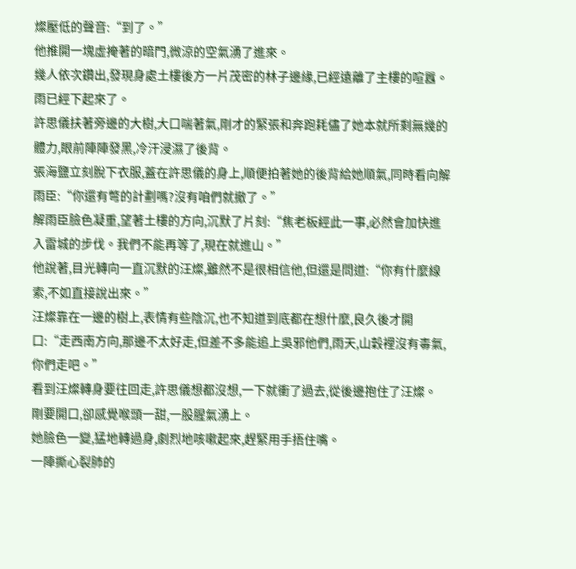燦壓低的聲音:“到了。”
他推開一塊虛掩著的暗門,微涼的空氣湧了進來。
幾人依次鑽出,發現身處土樓後方一片茂密的林子邊緣,已經遠離了主樓的喧囂。
雨已經下起來了。
許思儀扶著旁邊的大樹,大口喘著氣,剛才的緊張和奔跑耗儘了她本就所剩無幾的體力,眼前陣陣發黑,冷汗浸濕了後背。
張海鹽立刻脫下衣服,蓋在許思儀的身上,順便拍著她的後背給她順氣,同時看向解雨臣:“你還有彆的計劃嗎?沒有咱們就撤了。”
解雨臣臉色凝重,望著土樓的方向,沉默了片刻:“焦老板經此一事,必然會加快進入雷城的步伐。我們不能再等了,現在就進山。”
他說著,目光轉向一直沉默的汪燦,雖然不是很相信他,但還是問道:“你有什麼線索,不如直接說出來。”
汪燦靠在一邊的樹上,表情有些陰沉,也不知道到底都在想什麼,良久後才開口:“走西南方向,那邊不太好走,但差不多能追上吳邪他們,雨天,山穀裡沒有毒氣,你們走吧。”
看到汪燦轉身要往回走,許思儀想都沒想,一下就衝了過去,從後邊抱住了汪燦。
剛要開口,卻感覺喉頭一甜,一股腥氣湧上。
她臉色一變,猛地轉過身,劇烈地咳嗽起來,趕緊用手捂住嘴。
一陣撕心裂肺的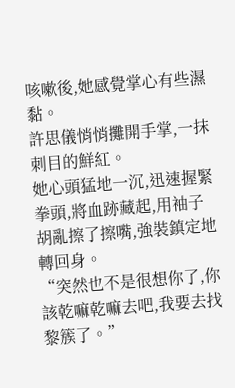咳嗽後,她感覺掌心有些濕黏。
許思儀悄悄攤開手掌,一抹刺目的鮮紅。
她心頭猛地一沉,迅速握緊拳頭,將血跡藏起,用袖子胡亂擦了擦嘴,強裝鎮定地轉回身。
“突然也不是很想你了,你該乾嘛乾嘛去吧,我要去找黎簇了。”